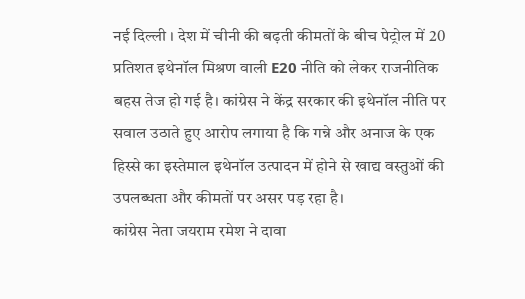नई दिल्ली । देश में चीनी की बढ़ती कीमतों के बीच पेट्रोल में 20 प्रतिशत इथेनॉल मिश्रण वाली E20 नीति को लेकर राजनीतिक बहस तेज हो गई है। कांग्रेस ने केंद्र सरकार की इथेनॉल नीति पर सवाल उठाते हुए आरोप लगाया है कि गन्ने और अनाज के एक हिस्से का इस्तेमाल इथेनॉल उत्पादन में होने से खाद्य वस्तुओं की उपलब्धता और कीमतों पर असर पड़ रहा है।
कांग्रेस नेता जयराम रमेश ने दावा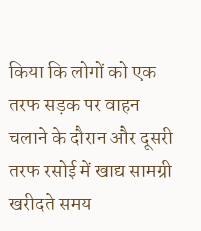किया कि लोगों को एक तरफ सड़क पर वाहन चलाने के दौरान और दूसरी तरफ रसोई में खाद्य सामग्री खरीदते समय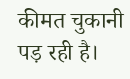कीमत चुकानी पड़ रही है।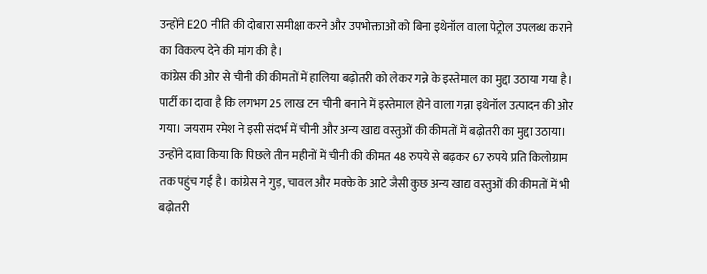उन्होंने E20 नीति की दोबारा समीक्षा करने और उपभोक्ताओं को बिना इथेनॉल वाला पेट्रोल उपलब्ध कराने का विकल्प देने की मांग की है।
कांग्रेस की ओर से चीनी की कीमतों में हालिया बढ़ोतरी को लेकर गन्ने के इस्तेमाल का मुद्दा उठाया गया है। पार्टी का दावा है कि लगभग 25 लाख टन चीनी बनाने में इस्तेमाल होने वाला गन्ना इथेनॉल उत्पादन की ओर गया। जयराम रमेश ने इसी संदर्भ में चीनी और अन्य खाद्य वस्तुओं की कीमतों में बढ़ोतरी का मुद्दा उठाया।
उन्होंने दावा किया कि पिछले तीन महीनों में चीनी की कीमत 48 रुपये से बढ़कर 67 रुपये प्रति किलोग्राम तक पहुंच गई है। कांग्रेस ने गुड़, चावल और मक्के के आटे जैसी कुछ अन्य खाद्य वस्तुओं की कीमतों में भी बढ़ोतरी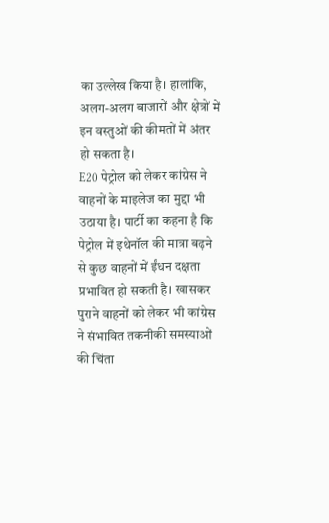का उल्लेख किया है। हालांकि, अलग-अलग बाजारों और क्षेत्रों में इन वस्तुओं की कीमतों में अंतर हो सकता है।
E20 पेट्रोल को लेकर कांग्रेस ने वाहनों के माइलेज का मुद्दा भी उठाया है। पार्टी का कहना है कि पेट्रोल में इथेनॉल की मात्रा बढ़ने से कुछ वाहनों में ईंधन दक्षता प्रभावित हो सकती है। खासकर पुराने वाहनों को लेकर भी कांग्रेस ने संभावित तकनीकी समस्याओं की चिंता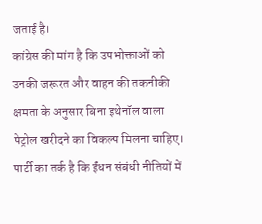जताई है।
कांग्रेस की मांग है कि उपभोक्ताओं को उनकी जरूरत और वाहन की तकनीकी क्षमता के अनुसार बिना इथेनॉल वाला पेट्रोल खरीदने का विकल्प मिलना चाहिए। पार्टी का तर्क है कि ईंधन संबंधी नीतियों में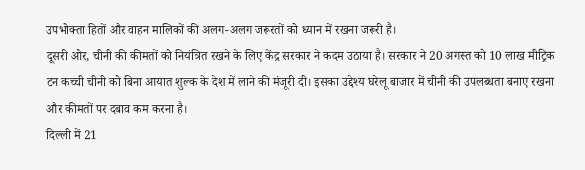उपभोक्ता हितों और वाहन मालिकों की अलग-अलग जरूरतों को ध्यान में रखना जरूरी है।
दूसरी ओर, चीनी की कीमतों को नियंत्रित रखने के लिए केंद्र सरकार ने कदम उठाया है। सरकार ने 20 अगस्त को 10 लाख मीट्रिक टन कच्ची चीनी को बिना आयात शुल्क के देश में लाने की मंजूरी दी। इसका उद्देश्य घरेलू बाजार में चीनी की उपलब्धता बनाए रखना और कीमतों पर दबाव कम करना है।
दिल्ली में 21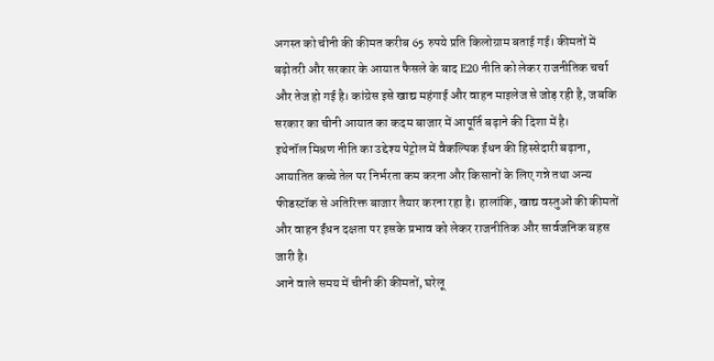अगस्त को चीनी की कीमत करीब 65 रुपये प्रति किलोग्राम बताई गई। कीमतों में बढ़ोतरी और सरकार के आयात फैसले के बाद E20 नीति को लेकर राजनीतिक चर्चा और तेज हो गई है। कांग्रेस इसे खाद्य महंगाई और वाहन माइलेज से जोड़ रही है, जबकि सरकार का चीनी आयात का कदम बाजार में आपूर्ति बढ़ाने की दिशा में है।
इथेनॉल मिश्रण नीति का उद्देश्य पेट्रोल में वैकल्पिक ईंधन की हिस्सेदारी बढ़ाना, आयातित कच्चे तेल पर निर्भरता कम करना और किसानों के लिए गन्ने तथा अन्य फीडस्टॉक से अतिरिक्त बाजार तैयार करना रहा है। हालांकि, खाद्य वस्तुओं की कीमतों और वाहन ईंधन दक्षता पर इसके प्रभाव को लेकर राजनीतिक और सार्वजनिक बहस जारी है।
आने वाले समय में चीनी की कीमतों, घरेलू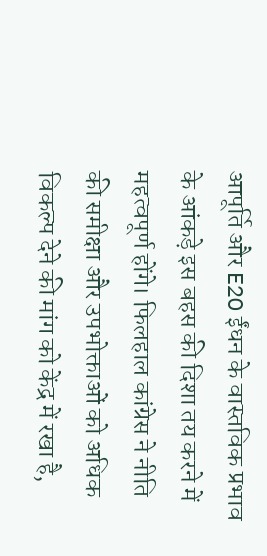आपूर्ति और E20 ईंधन के वास्तविक प्रभाव के आंकड़े इस बहस की दिशा तय करने में महत्वपूर्ण होंगे। फिलहाल कांग्रेस ने नीति की समीक्षा और उपभोक्ताओं को अधिक विकल्प देने की मांग को केंद्र में रखा है,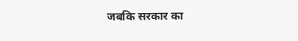जबकि सरकार का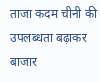ताजा कदम चीनी की उपलब्धता बढ़ाकर बाजार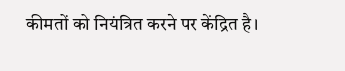कीमतों को नियंत्रित करने पर केंद्रित है।